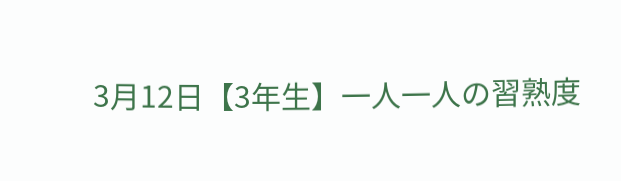3月12日【3年生】一人一人の習熟度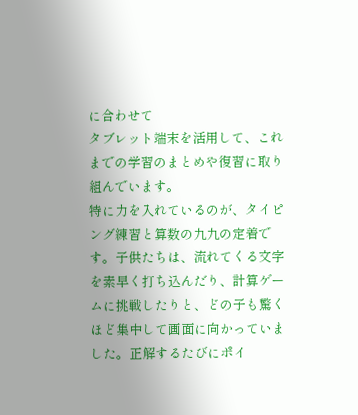に合わせて
タブレット端末を活用して、これまでの学習のまとめや復習に取り組んでいます。
特に力を入れているのが、タイピング練習と算数の九九の定着です。子供たちは、流れてくる文字を素早く打ち込んだり、計算ゲームに挑戦したりと、どの子も驚くほど集中して画面に向かっていました。正解するたびにポイ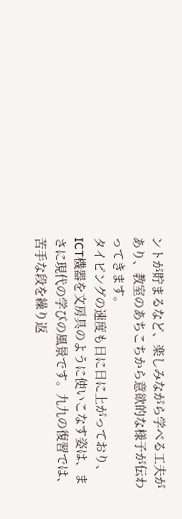ントが貯まるなど、楽しみながら学べる工夫があり、教室のあちこちから意欲的な様子が伝わってきます。
タイピングの速度も日に日に上がっており、ICT機器を文房具のように使いこなす姿は、まさに現代の学びの風景です。九九の復習では、苦手な段を繰り返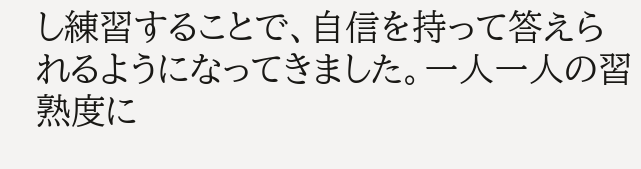し練習することで、自信を持って答えられるようになってきました。一人一人の習熟度に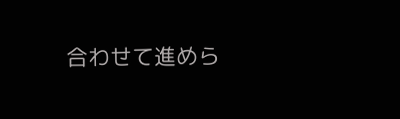合わせて進めら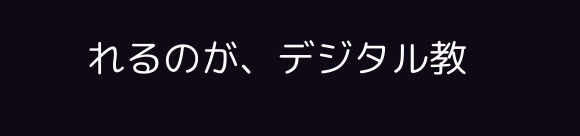れるのが、デジタル教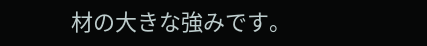材の大きな強みです。